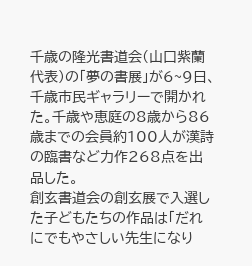千歳の隆光書道会(山口紫蘭代表)の「夢の書展」が6~9日、千歳市民ギャラリーで開かれた。千歳や恵庭の8歳から86歳までの会員約100人が漢詩の臨書など力作268点を出品した。
創玄書道会の創玄展で入選した子どもたちの作品は「だれにでもやさしい先生になり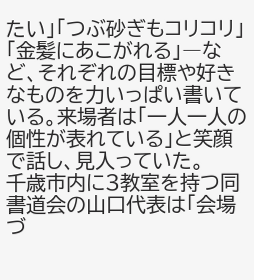たい」「つぶ砂ぎもコリコリ」「金髪にあこがれる」―など、それぞれの目標や好きなものを力いっぱい書いている。来場者は「一人一人の個性が表れている」と笑顔で話し、見入っていた。
千歳市内に3教室を持つ同書道会の山口代表は「会場づ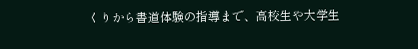くりから書道体験の指導まで、高校生や大学生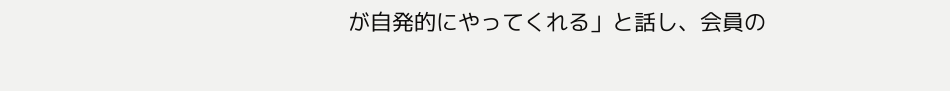が自発的にやってくれる」と話し、会員の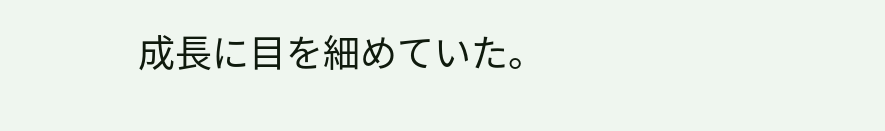成長に目を細めていた。